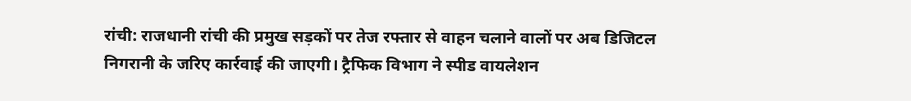रांची: राजधानी रांची की प्रमुख सड़कों पर तेज रफ्तार से वाहन चलाने वालों पर अब डिजिटल निगरानी के जरिए कार्रवाई की जाएगी। ट्रैफिक विभाग ने स्पीड वायलेशन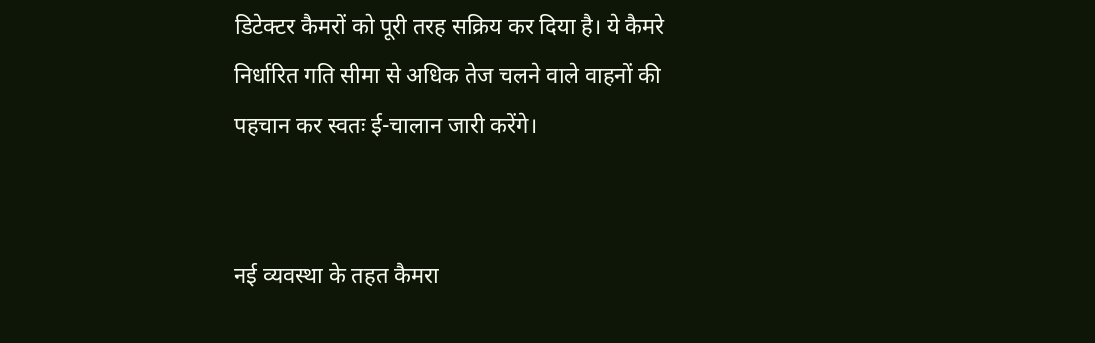डिटेक्टर कैमरों को पूरी तरह सक्रिय कर दिया है। ये कैमरे निर्धारित गति सीमा से अधिक तेज चलने वाले वाहनों की पहचान कर स्वतः ई-चालान जारी करेंगे।


नई व्यवस्था के तहत कैमरा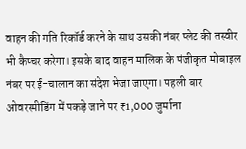वाहन की गति रिकॉर्ड करने के साथ उसकी नंबर प्लेट की तस्वीर भी कैप्चर करेगा। इसके बाद वाहन मालिक के पंजीकृत मोबाइल नंबर पर ई-चालान का संदेश भेजा जाएगा। पहली बार ओवरस्पीडिंग में पकड़े जाने पर ₹1,000 जुर्माना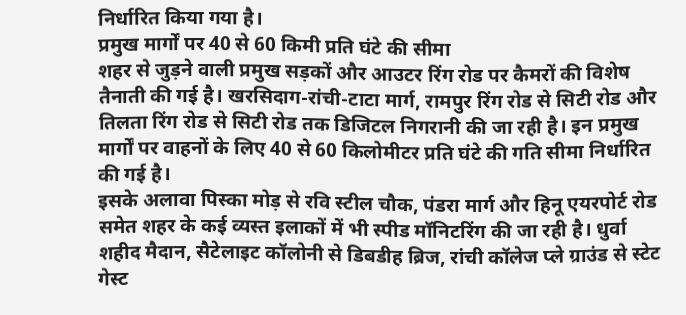निर्धारित किया गया है।
प्रमुख मार्गों पर 40 से 60 किमी प्रति घंटे की सीमा
शहर से जुड़ने वाली प्रमुख सड़कों और आउटर रिंग रोड पर कैमरों की विशेष तैनाती की गई है। खरसिदाग-रांची-टाटा मार्ग, रामपुर रिंग रोड से सिटी रोड और तिलता रिंग रोड से सिटी रोड तक डिजिटल निगरानी की जा रही है। इन प्रमुख मार्गों पर वाहनों के लिए 40 से 60 किलोमीटर प्रति घंटे की गति सीमा निर्धारित की गई है।
इसके अलावा पिस्का मोड़ से रवि स्टील चौक, पंडरा मार्ग और हिनू एयरपोर्ट रोड समेत शहर के कई व्यस्त इलाकों में भी स्पीड मॉनिटरिंग की जा रही है। धुर्वा शहीद मैदान, सैटेलाइट कॉलोनी से डिबडीह ब्रिज, रांची कॉलेज प्ले ग्राउंड से स्टेट गेस्ट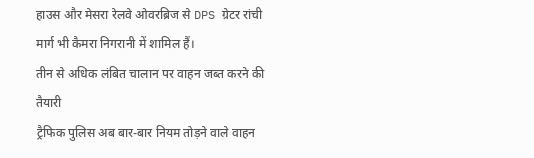हाउस और मेसरा रेलवे ओवरब्रिज से DPS ग्रेटर रांची मार्ग भी कैमरा निगरानी में शामिल हैं।
तीन से अधिक लंबित चालान पर वाहन जब्त करने की तैयारी
ट्रैफिक पुलिस अब बार-बार नियम तोड़ने वाले वाहन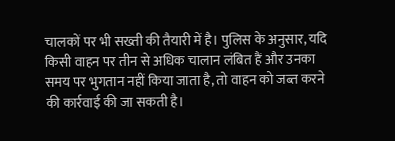चालकों पर भी सख्ती की तैयारी में है। पुलिस के अनुसार, यदि किसी वाहन पर तीन से अधिक चालान लंबित हैं और उनका समय पर भुगतान नहीं किया जाता है, तो वाहन को जब्त करने की कार्रवाई की जा सकती है।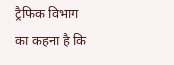ट्रैफिक विभाग का कहना है कि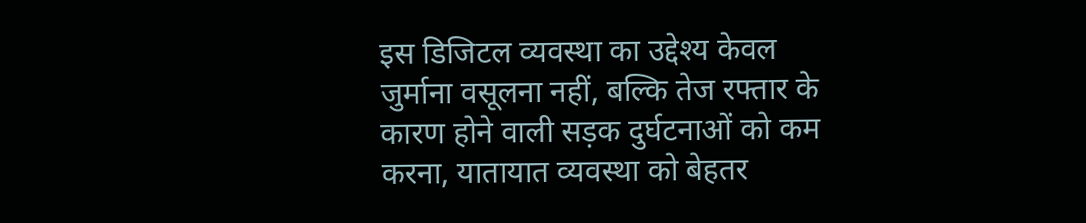इस डिजिटल व्यवस्था का उद्देश्य केवल जुर्माना वसूलना नहीं, बल्कि तेज रफ्तार के कारण होने वाली सड़क दुर्घटनाओं को कम करना, यातायात व्यवस्था को बेहतर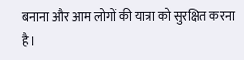बनाना और आम लोगों की यात्रा को सुरक्षित करना है।